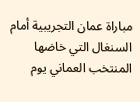مباراة عمان التجريبية أمام السنغال التي خاضها المنتخب العماني يوم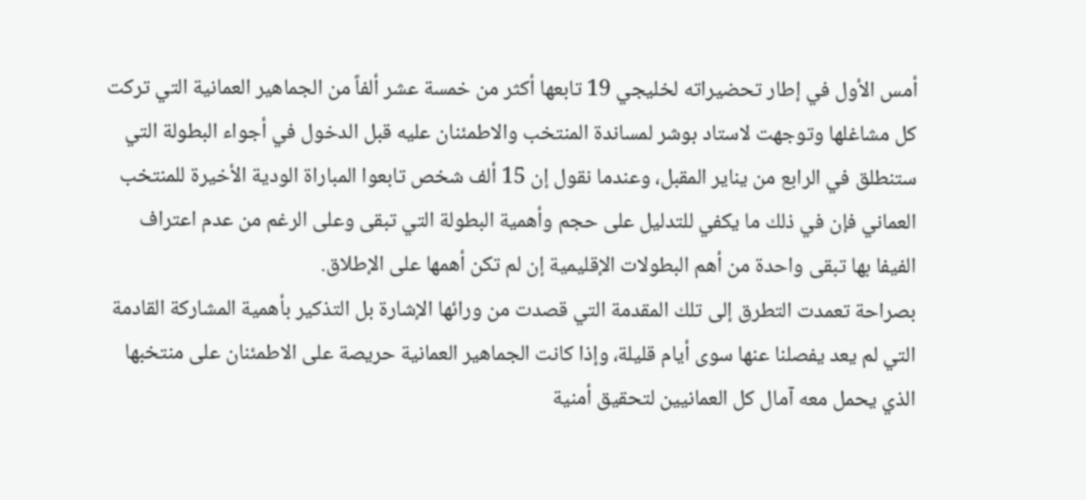أمس الأول في إطار تحضيراته لخليجي 19 تابعها أكثر من خمسة عشر ألفاً من الجماهير العمانية التي تركت كل مشاغلها وتوجهت لاستاد بوشر لمساندة المنتخب والاطمئنان عليه قبل الدخول في أجواء البطولة التي ستنطلق في الرابع من يناير المقبل، وعندما نقول إن 15 ألف شخص تابعوا المباراة الودية الأخيرة للمنتخب العماني فإن في ذلك ما يكفي للتدليل على حجم وأهمية البطولة التي تبقى وعلى الرغم من عدم اعتراف الفيفا بها تبقى واحدة من أهم البطولات الإقليمية إن لم تكن أهمها على الإطلاق.
بصراحة تعمدت التطرق إلى تلك المقدمة التي قصدت من ورائها الإشارة بل التذكير بأهمية المشاركة القادمة التي لم يعد يفصلنا عنها سوى أيام قليلة، وإذا كانت الجماهير العمانية حريصة على الاطمئنان على منتخبها الذي يحمل معه آمال كل العمانيين لتحقيق أمنية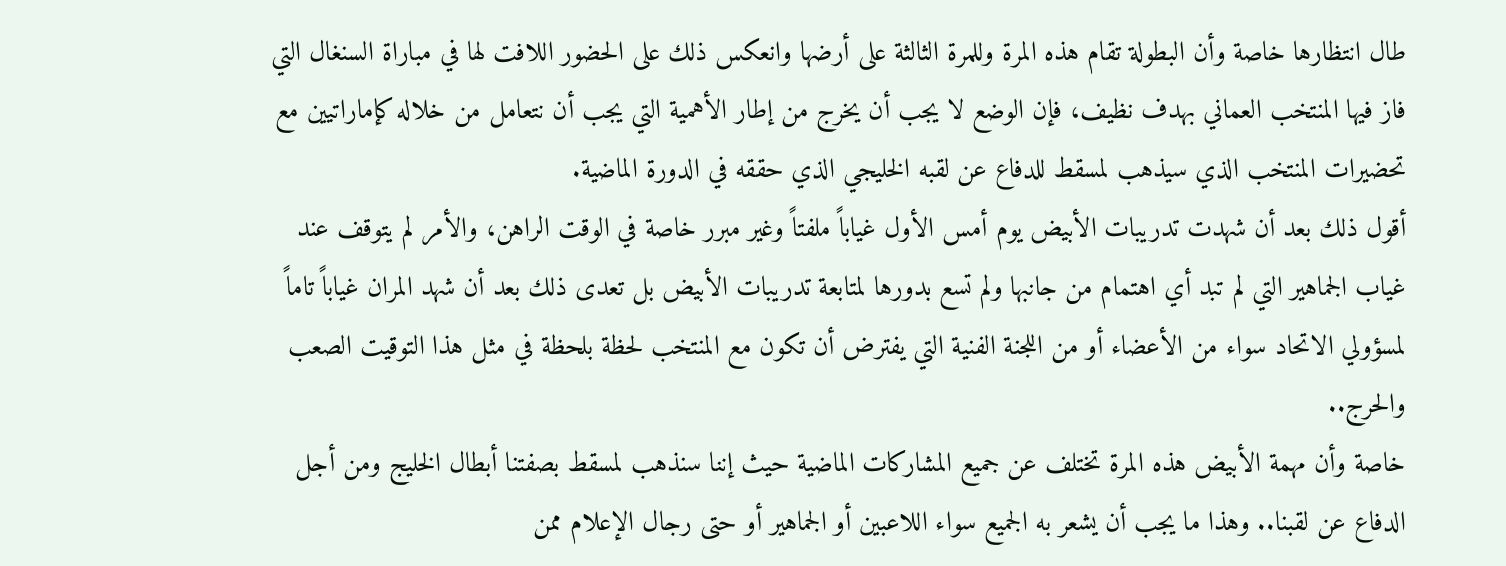طال انتظارها خاصة وأن البطولة تقام هذه المرة وللمرة الثالثة على أرضها وانعكس ذلك على الحضور اللافت لها في مباراة السنغال التي فاز فيها المنتخب العماني بهدف نظيف، فإن الوضع لا يجب أن يخرج من إطار الأهمية التي يجب أن نتعامل من خلاله كإماراتيين مع تحضيرات المنتخب الذي سيذهب لمسقط للدفاع عن لقبه الخليجي الذي حققه في الدورة الماضية.
أقول ذلك بعد أن شهدت تدريبات الأبيض يوم أمس الأول غياباً ملفتاً وغير مبرر خاصة في الوقت الراهن، والأمر لم يتوقف عند غياب الجماهير التي لم تبد أي اهتمام من جانبها ولم تسع بدورها لمتابعة تدريبات الأبيض بل تعدى ذلك بعد أن شهد المران غياباً تاماً لمسؤولي الاتحاد سواء من الأعضاء أو من اللجنة الفنية التي يفترض أن تكون مع المنتخب لحظة بلحظة في مثل هذا التوقيت الصعب والحرج..
خاصة وأن مهمة الأبيض هذه المرة تختلف عن جميع المشاركات الماضية حيث إننا سنذهب لمسقط بصفتنا أبطال الخليج ومن أجل الدفاع عن لقبنا.. وهذا ما يجب أن يشعر به الجميع سواء اللاعبين أو الجماهير أو حتى رجال الإعلام ممن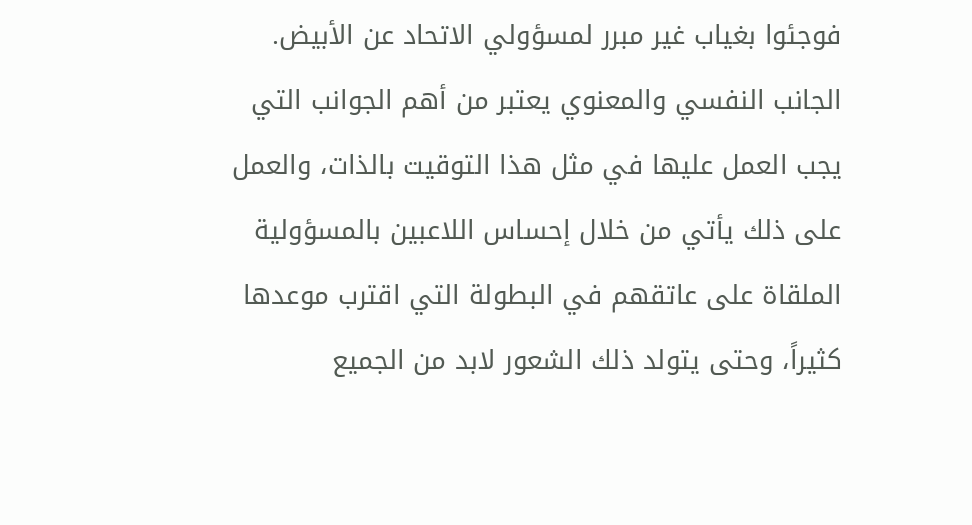فوجئوا بغياب غير مبرر لمسؤولي الاتحاد عن الأبيض.
الجانب النفسي والمعنوي يعتبر من أهم الجوانب التي يجب العمل عليها في مثل هذا التوقيت بالذات، والعمل على ذلك يأتي من خلال إحساس اللاعبين بالمسؤولية الملقاة على عاتقهم في البطولة التي اقترب موعدها كثيراً، وحتى يتولد ذلك الشعور لابد من الجميع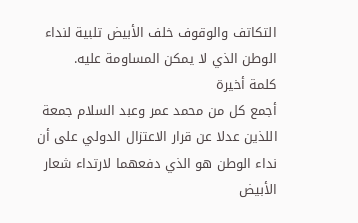التكاتف والوقوف خلف الأبيض تلبية لنداء الوطن الذي لا يمكن المساومة عليه.
كلمة أخيرة
أجمع كل من محمد عمر وعبد السلام جمعة اللذين عدلا عن قرار الاعتزال الدولي على أن نداء الوطن هو الذي دفعهما لارتداء شعار الأبيض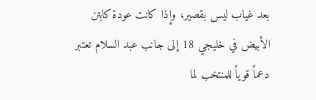بعد غياب ليس بقصير، وإذا كانت عودة كابتن الأبيض في خليجي 18 إلى جانب عبد السلام تعتبر دعماً قوياً للمنتخب لما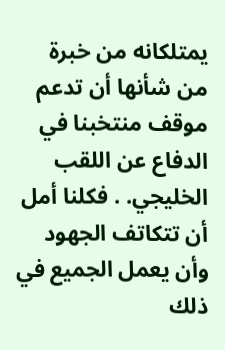يمتلكانه من خبرة من شأنها أن تدعم موقف منتخبنا في الدفاع عن اللقب الخليجي. . فكلنا أمل أن تتكاتف الجهود وأن يعمل الجميع في ذلك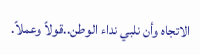الاتجاه وأن نلبي نداء الوطن..قولاً وعملاً.